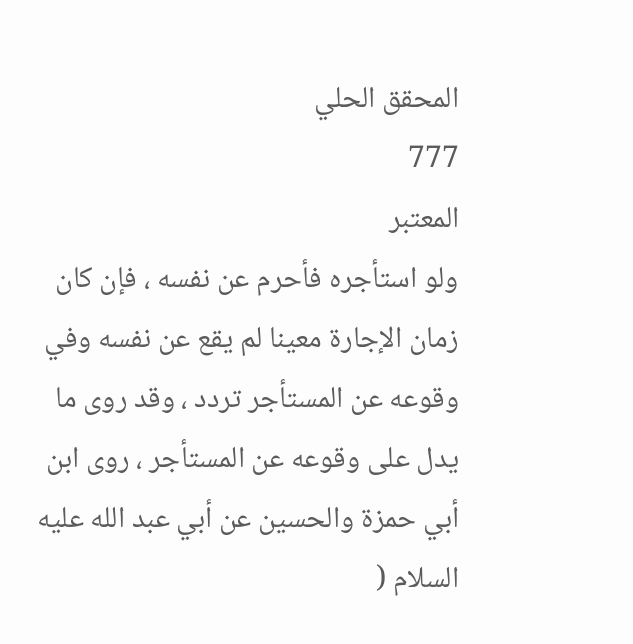المحقق الحلي
777
المعتبر
ولو استأجره فأحرم عن نفسه ، فإن كان زمان الإجارة معينا لم يقع عن نفسه وفي وقوعه عن المستأجر تردد ، وقد روى ما يدل على وقوعه عن المستأجر ، روى ابن أبي حمزة والحسين عن أبي عبد الله عليه السلام (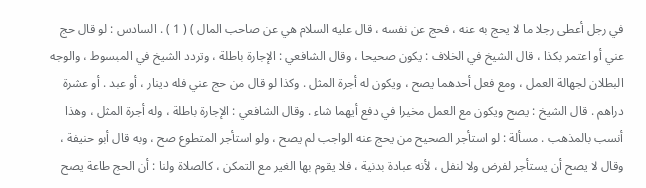في رجل أعطى رجلا ما لا يحج به عنه ، فحج عن نفسه ، قال عليه السلام هي عن صاحب المال ) ( 1 ) . السادس : لو قال حج عني أو اعتمر بكذا ، قال الشيخ في الخلاف : يكون صحيحا ، وقال الشافعي : الإجارة باطلة ، وتردد الشيخ في المبسوط ، والوجه البطلان لجهالة العمل ، ومع فعل أحدهما يصح ، ويكون له أجرة المثل . وكذا لو قال من حج عني فله دينار ، أو عبد . أو عشرة دراهم . قال الشيخ : يصح ويكون مع العمل مخيرا في دفع أيهما شاء . وقال الشافعي : الإجارة باطلة ، وله أجرة المثل ، وهذا أنسب بالمذهب . مسألة : لو استأجر الصحيح من يحج عنه الواجب لم يصح ، ولو استأجر المتطوع صح ، وبه قال أبو حنيفة ، وقال لا يصح أن يستأجر لفرض ولا لنفل ، لأنه عبادة بدنية ، فلا يقوم بها الغير مع التمكن ، كالصلاة ولنا : أن الحج طاعة يصح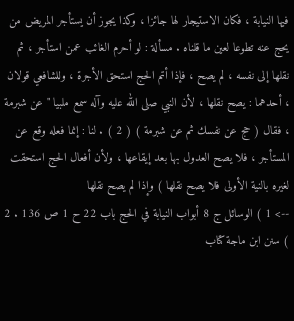فيها النيابة ، فكان الاستيجار لها جائزا ، وكذا يجوز أن يستأجر المريض من يحج عنه تطوعا لعين ما قلناه . مسألة : لو أحرم الغائب عمن استأجر ، ثم نقلها إلى نفسه ، لم يصح ، فإذا أتم الحج استحق الأجرة ، وللشافعي قولان ، أحدهما : يصح نقلها ، لأن النبي صلى الله عليه وآله سمع ملبيا " عن شبرمة ، فقال ( حج عن نفسك ثم عن شبرمة ) ( 2 ) . لنا : إنما فعله وقع عن المستأجر ، فلا يصح العدول بها بعد إيقاعها ، ولأن أفعال الحج استحقت لغيره بالنية الأولى فلا يصح نقلها ) وإذا لم يصح نقلها
--> 1 ) الوسائل ج 8 أبواب النيابة في الحج باب 22 ح 1 ص 136 . 2 ) سنن ابن ماجة كتاب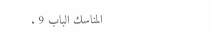المناسك الباب 9 .